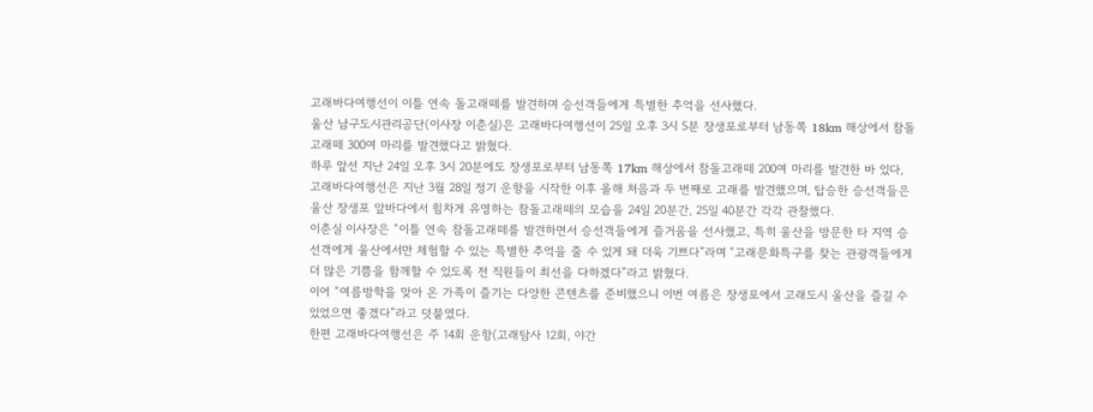고래바다여행선이 이틀 연속 돌고래떼를 발견하며 승선객들에게 특별한 추억을 선사했다.
울산 남구도시관리공단(이사장 이춘실)은 고래바다여행선이 25일 오후 3시 5분 장생포로부터 남동쪽 18km 해상에서 참돌고래떼 300여 마리를 발견했다고 밝혔다.
하루 앞선 지난 24일 오후 3시 20분에도 장생포로부터 남동쪽 17km 해상에서 참돌고래떼 200여 마리를 발견한 바 있다,
고래바다여행선은 지난 3월 28일 정기 운항을 시작한 이후 올해 처음과 두 번째로 고래를 발견했으며, 탑승한 승선객들은 울산 장생포 앞바다에서 힘차게 유영하는 참돌고래떼의 모습을 24일 20분간, 25일 40분간 각각 관찰했다.
이춘실 이사장은 “이틀 연속 참돌고래떼를 발견하면서 승선객들에게 즐거움을 선사했고, 특히 울산을 방문한 타 지역 승선객에게 울산에서만 체험할 수 있는 특별한 추억을 줄 수 있게 돼 더욱 기쁘다”라며 “고래문화특구를 찾는 관광객들에게 더 많은 기쁨을 함께할 수 있도록 전 직원들이 최선을 다하겠다”라고 밝혔다.
이어 “여름방학을 맞아 온 가족이 즐기는 다양한 콘텐츠를 준비했으니 이번 여름은 장생포에서 고래도시 울산을 즐길 수 있었으면 좋겠다”라고 덧붙였다.
한편 고래바다여행선은 주 14회 운항(고래탐사 12회, 야간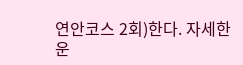연안코스 2회)한다. 자세한 운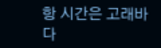항 시간은 고래바다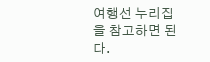여행선 누리집을 참고하면 된다.